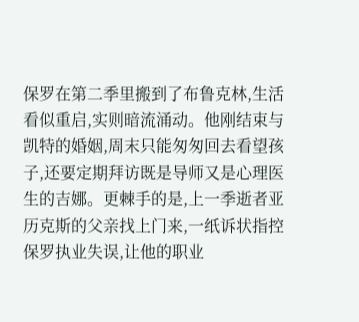保罗在第二季里搬到了布鲁克林,生活看似重启,实则暗流涌动。他刚结束与凯特的婚姻,周末只能匆匆回去看望孩子,还要定期拜访既是导师又是心理医生的吉娜。更棘手的是,上一季逝者亚历克斯的父亲找上门来,一纸诉状指控保罗执业失误,让他的职业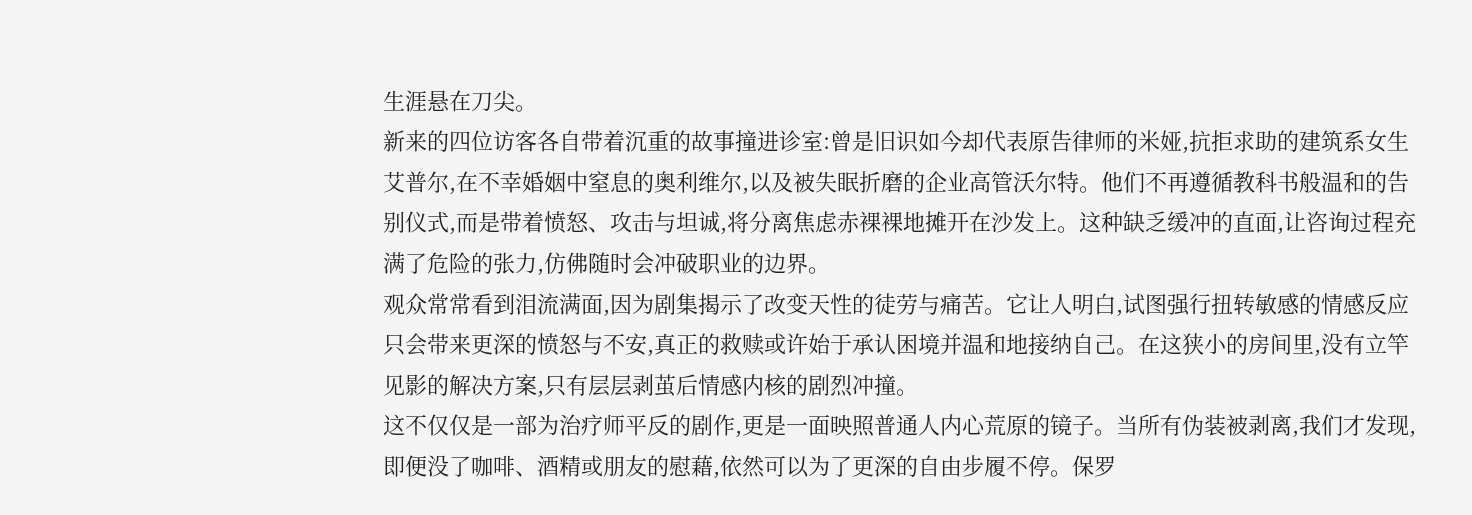生涯悬在刀尖。
新来的四位访客各自带着沉重的故事撞进诊室:曾是旧识如今却代表原告律师的米娅,抗拒求助的建筑系女生艾普尔,在不幸婚姻中窒息的奥利维尔,以及被失眠折磨的企业高管沃尔特。他们不再遵循教科书般温和的告别仪式,而是带着愤怒、攻击与坦诚,将分离焦虑赤裸裸地摊开在沙发上。这种缺乏缓冲的直面,让咨询过程充满了危险的张力,仿佛随时会冲破职业的边界。
观众常常看到泪流满面,因为剧集揭示了改变天性的徒劳与痛苦。它让人明白,试图强行扭转敏感的情感反应只会带来更深的愤怒与不安,真正的救赎或许始于承认困境并温和地接纳自己。在这狭小的房间里,没有立竿见影的解决方案,只有层层剥茧后情感内核的剧烈冲撞。
这不仅仅是一部为治疗师平反的剧作,更是一面映照普通人内心荒原的镜子。当所有伪装被剥离,我们才发现,即便没了咖啡、酒精或朋友的慰藉,依然可以为了更深的自由步履不停。保罗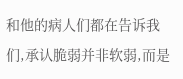和他的病人们都在告诉我们,承认脆弱并非软弱,而是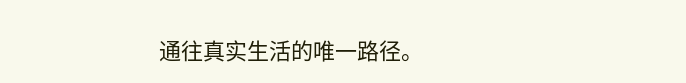通往真实生活的唯一路径。